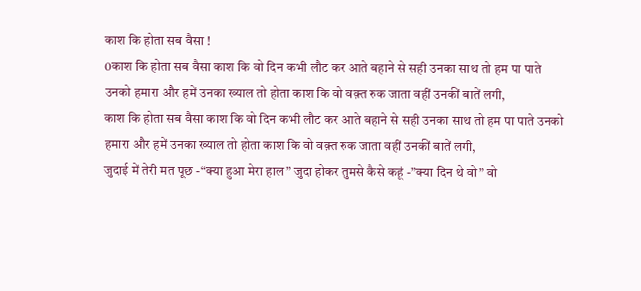काश कि होता सब वैसा !
0काश कि होता सब वैसा काश कि वो दिन कभी लौट कर आते बहाने से सही उनका साथ तो हम पा पाते उनको हमारा और हमें उनका ख्याल तो होता काश कि वो वक़्त रुक जाता वहीं उनकीं बातें लगी,
काश कि होता सब वैसा काश कि वो दिन कभी लौट कर आते बहाने से सही उनका साथ तो हम पा पाते उनको हमारा और हमें उनका ख्याल तो होता काश कि वो वक़्त रुक जाता वहीं उनकीं बातें लगी,
जुदाई में तेरी मत पूछ -“क्या हुआ मेरा हाल” जुदा होकर तुमसे कैसे कहूं -”क्या दिन थे वो” वो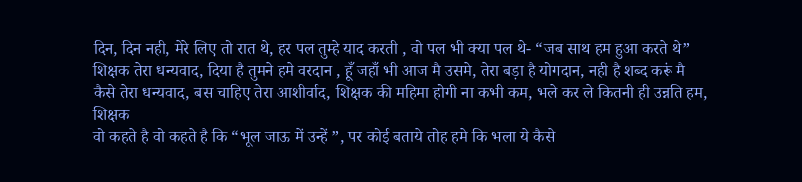दिन, दिन नही, मेरे लिए तो रात थे, हर पल तुम्हे याद करती , वो पल भी क्या पल थे- “जब साथ हम हुआ करते थे”
शिक्षक तेरा धन्यवाद, दिया है तुमने हमे वरदान , हूँ जहाँ भी आज मै उसमे, तेरा बड़ा है योगदान, नही है शब्द करूं मै कैसे तेरा धन्यवाद, बस चाहिए तेरा आशीर्वाद, शिक्षक की महिमा होगी ना कभी कम, भले कर ले कितनी ही उन्नति हम, शिक्षक
वो कहते है वो कहते है कि “भूल जाऊ में उन्हें ”, पर कोई बताये तोह हमे कि भला ये कैसे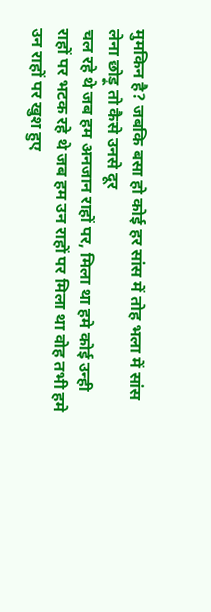मुमकिन है? जबकि बसा हो कोई हर सांस में तोह भला में सांस लेना छोड़ू तो कैसे उनसे दूर
चल रहे थे जब हम अनजान राहों पर, मिला था हमे कोई उन्ही राहों पर भटक रहे थे जब हम उन राहों पर मिला था वोह तभी हमे उन राहों पर खुश हुए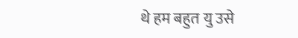थे हम बहुत यु उसे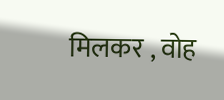मिलकर , वोह